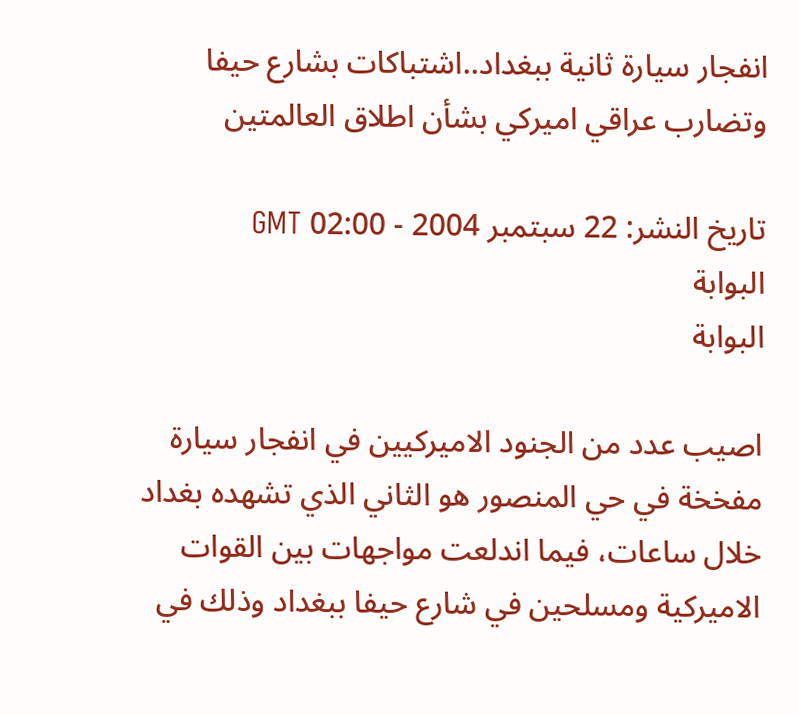انفجار سيارة ثانية ببغداد..اشتباكات بشارع حيفا وتضارب عراقي اميركي بشأن اطلاق العالمتين

تاريخ النشر: 22 سبتمبر 2004 - 02:00 GMT
البوابة
البوابة

اصيب عدد من الجنود الاميركيين في انفجار سيارة مفخخة في حي المنصور هو الثاني الذي تشهده بغداد خلال ساعات، فيما اندلعت مواجهات بين القوات الاميركية ومسلحين في شارع حيفا ببغداد وذلك في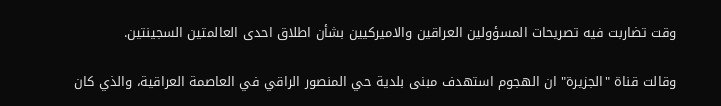وقت تضاربت فيه تصريحات المسؤولين العراقين والاميركيين بشأن اطلاق احدى العالمتين السجينتين.

وقالت قناة "الجزيرة" ان الهجوم استهدف مبنى بلدية حي المنصور الراقي في العاصمة العراقية، والذي كان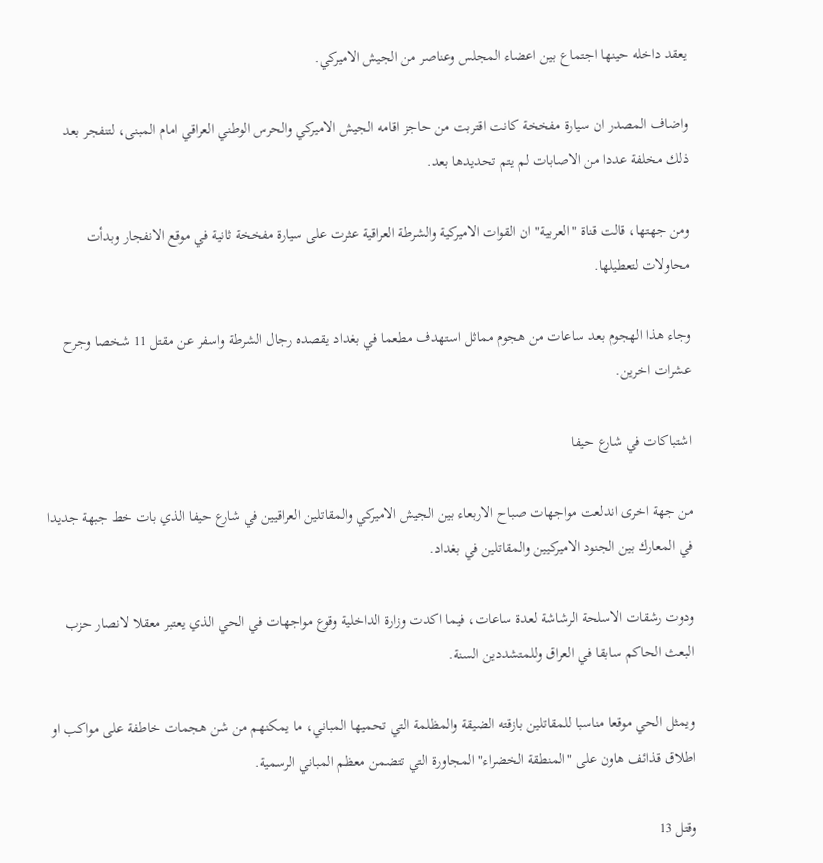يعقد داخله حينها اجتماع بين اعضاء المجلس وعناصر من الجيش الاميركي.

واضاف المصدر ان سيارة مفخخة كانت اقتربت من حاجز اقامه الجيش الاميركي والحرس الوطني العراقي امام المبنى، لتنفجر بعد ذلك مخلفة عددا من الاصابات لم يتم تحديدها بعد.

ومن جهتها، قالت قناة "العربية" ان القوات الاميركية والشرطة العراقية عثرت على سيارة مفخخة ثانية في موقع الانفجار وبدأت محاولات لتعطيلها.

وجاء هذا الهجوم بعد ساعات من هجوم مماثل استهدف مطعما في بغداد يقصده رجال الشرطة واسفر عن مقتل 11 شخصا وجرح عشرات اخرين.

اشتباكات في شارع حيفا

من جهة اخرى اندلعت مواجهات صباح الاربعاء بين الجيش الاميركي والمقاتلين العراقيين في شارع حيفا الذي بات خط جبهة جديدا في المعارك بين الجنود الاميركيين والمقاتلين في بغداد.

ودوت رشقات الاسلحة الرشاشة لعدة ساعات، فيما اكدت وزارة الداخلية وقوع مواجهات في الحي الذي يعتبر معقلا لانصار حزب البعث الحاكم سابقا في العراق وللمتشددين السنة.

ويمثل الحي موقعا مناسبا للمقاتلين بازقته الضيقة والمظلمة التي تحميها المباني، ما يمكنهم من شن هجمات خاطفة على مواكب او اطلاق قذائف هاون على "المنطقة الخضراء" المجاورة التي تتضمن معظم المباني الرسمية.

وقتل 13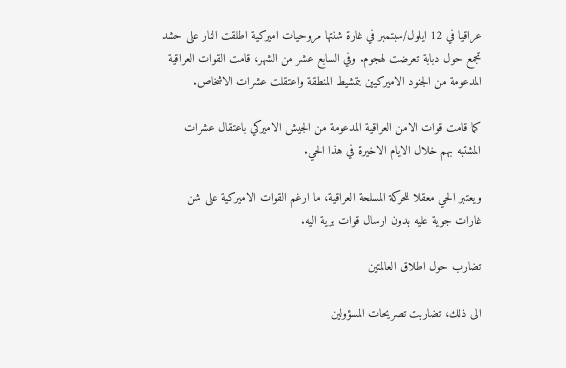عراقيا في 12 ايلول/سبتمبر في غارة شنتها مروحيات اميركية اطلقت النار على حشد تجمع حول دبابة تعرضت لهجوم. وفي السابع عشر من الشهر، قامت القوات العراقية المدعومة من الجنود الاميركيين بتمشيط المنطقة واعتقلت عشرات الاشخاص.

كما قامت قوات الامن العراقية المدعومة من الجيش الاميركي باعتقال عشرات المشتبه بهم خلال الايام الاخيرة في هذا الحي.

ويعتبر الحي معقلا للحركة المسلحة العراقية، ما ارغم القوات الاميركية على شن غارات جوية عليه بدون ارسال قوات برية اليه.

تضارب حول اطلاق العالمتين

الى ذلك، تضاربت تصريحات المسؤولين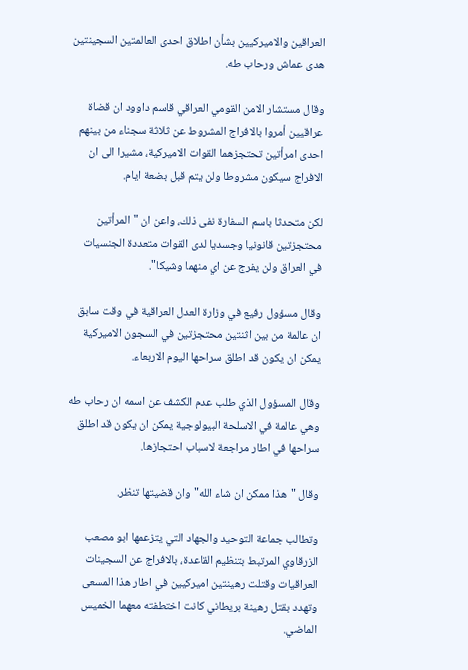العراقين والاميركيين بشأن اطلاق احدى العالمتين السجينتين هدى عماش ورحاب طه.

وقال مستشار الامن القومي العراقي قاسم داوود ان قضاة عراقيين أمروا بالافراج المشروط عن ثلاثة سجناء من بينهم احدى امرأتين تحتجزهما القوات الاميركية، مشيرا الى ان الافراج سيكون مشروطا ولن يتم قبل بضعة ايام.

لكن متحدثا باسم السفارة نفى ذلك، واعن ان "المرأتين محتجزتين قانونيا وجسديا لدى القوات متعددة الجنسيات في العراق ولن يفرج عن اي منهما وشيكا".

وقال مسؤول رفيع في وزارة العدل العراقية في وقت سابق ان عالمة من بين اثنتين محتجزتين في السجون الاميركية يمكن ان يكون قد اطلق سراحها اليوم الاربعاء.

وقال المسؤول الذي طلب عدم الكشف عن اسمه ان رحاب طه وهي عالمة في الاسلحة البيولوجية يمكن ان يكون قد اطلق سراحها في اطار مراجعة لاسباب احتجازها.

وقال "هذا ممكن ان شاء الله" وان قضيتها تنظر.

وتطالب جماعة التوحيد والجهاد التي يتزعمها ابو مصعب الزرقاوي المرتبط بتنظيم القاعدة، بالافراج عن السجينات العراقيات وقتلت رهينتين اميركيين في اطار هذا المسعى وتهدد بقتل رهينة بريطاني كانت اختطفته معهما الخميس الماضي.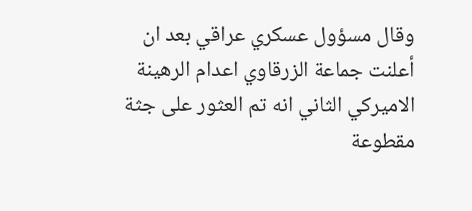وقال مسؤول عسكري عراقي بعد ان أعلنت جماعة الزرقاوي اعدام الرهينة الاميركي الثاني انه تم العثور على جثة مقطوعة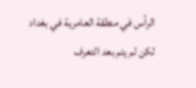الرأس في منطقة العامرية في بغداد لكن لم يتم بعد التعرف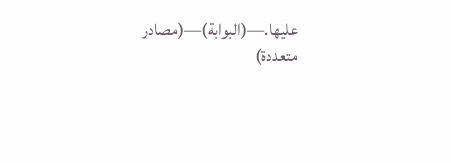عليها.—(البوابة)—(مصادر متعددة)